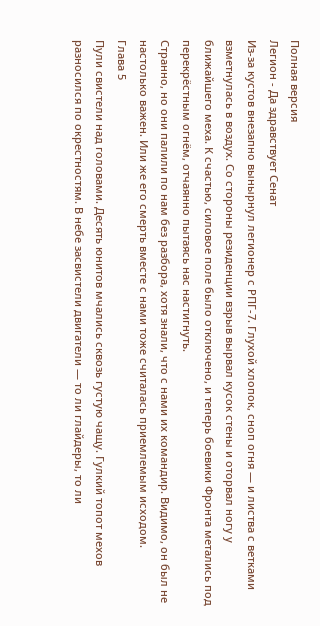Полная версия
Легион - Да здравствует Сенат
Из-за кустов внезапно вынырнул легионер с РПГ-7. Глухой хлопок, сноп огня — и листва с ветками взметнулась в воздух. Со стороны резиденции взрыв вырвал кусок стены и оторвал ногу у ближайшего меха. К счастью, силовое поле было отключено, и теперь боевики Фронта метались под перекрёстным огнём, отчаянно пытаясь нас настигнуть.
Странно, но они палили по нам без разбора, хотя знали, что с нами их командир. Видимо, он был не настолько важен. Или же его смерть вместе с нами тоже считалась приемлемым исходом.
Глава 5
Пули свистели над головами. Десять юнитов мчались сквозь густую чащу. Гулкий топот мехов разносился по окрестностям. В небе засвистели двигатели — то ли глайдеры, то ли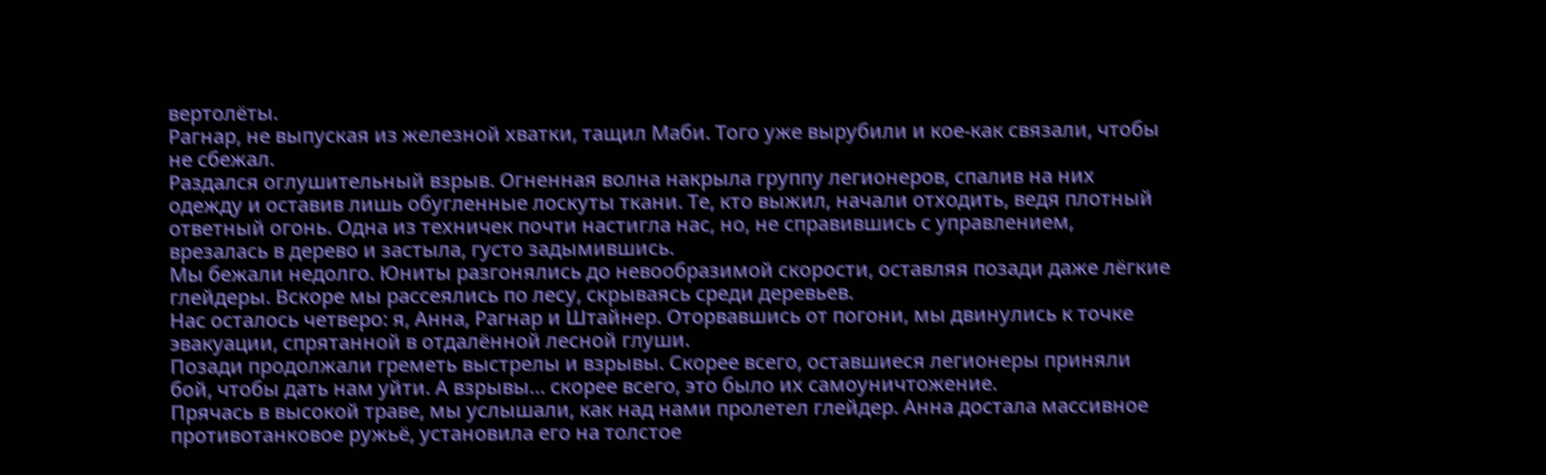вертолёты.
Рагнар, не выпуская из железной хватки, тащил Маби. Того уже вырубили и кое-как связали, чтобы не сбежал.
Раздался оглушительный взрыв. Огненная волна накрыла группу легионеров, спалив на них одежду и оставив лишь обугленные лоскуты ткани. Те, кто выжил, начали отходить, ведя плотный ответный огонь. Одна из техничек почти настигла нас, но, не справившись с управлением, врезалась в дерево и застыла, густо задымившись.
Мы бежали недолго. Юниты разгонялись до невообразимой скорости, оставляя позади даже лёгкие глейдеры. Вскоре мы рассеялись по лесу, скрываясь среди деревьев.
Нас осталось четверо: я, Анна, Рагнар и Штайнер. Оторвавшись от погони, мы двинулись к точке эвакуации, спрятанной в отдалённой лесной глуши.
Позади продолжали греметь выстрелы и взрывы. Скорее всего, оставшиеся легионеры приняли бой, чтобы дать нам уйти. А взрывы… скорее всего, это было их самоуничтожение.
Прячась в высокой траве, мы услышали, как над нами пролетел глейдер. Анна достала массивное противотанковое ружьё, установила его на толстое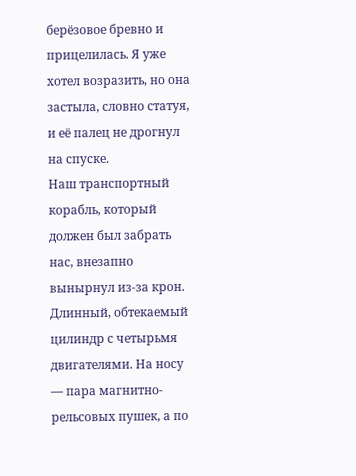берёзовое бревно и прицелилась. Я уже хотел возразить, но она застыла, словно статуя, и её палец не дрогнул на спуске.
Наш транспортный корабль, который должен был забрать нас, внезапно вынырнул из-за крон. Длинный, обтекаемый цилиндр с четырьмя двигателями. На носу — пара магнитно-рельсовых пушек, а по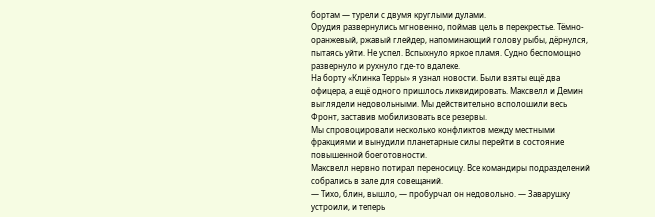бортам — турели с двумя круглыми дулами.
Орудия развернулись мгновенно, поймав цель в перекрестье. Тёмно-оранжевый, ржавый глейдер, напоминающий голову рыбы, дёрнулся, пытаясь уйти. Не успел. Вспыхнуло яркое пламя. Судно беспомощно развернуло и рухнуло где-то вдалеке.
На борту «Клинка Терры» я узнал новости. Были взяты ещё два офицера, а ещё одного пришлось ликвидировать. Максвелл и Демин выглядели недовольными. Мы действительно всполошили весь Фронт, заставив мобилизовать все резервы.
Мы спровоцировали несколько конфликтов между местными фракциями и вынудили планетарные силы перейти в состояние повышенной боеготовности.
Максвелл нервно потирал переносицу. Все командиры подразделений собрались в зале для совещаний.
— Тихо, блин, вышло, — пробурчал он недовольно. — Заварушку устроили, и теперь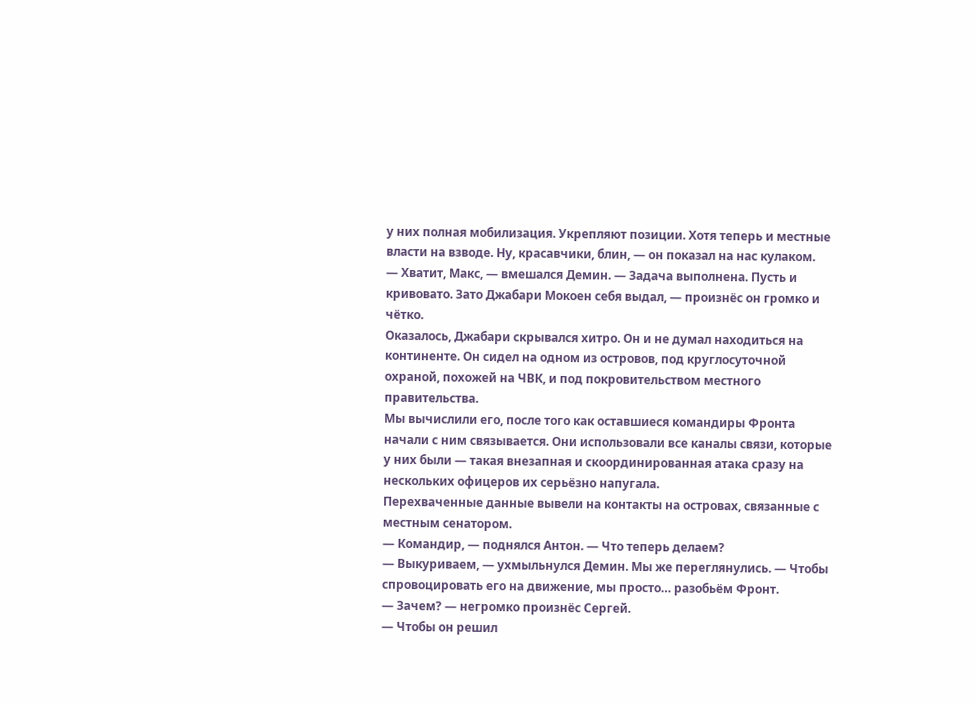у них полная мобилизация. Укрепляют позиции. Хотя теперь и местные власти на взводе. Ну, красавчики, блин, — он показал на нас кулаком.
— Хватит, Макс, — вмешался Демин. — Задача выполнена. Пусть и кривовато. Зато Джабари Мокоен себя выдал, — произнёс он громко и чётко.
Оказалось, Джабари скрывался хитро. Он и не думал находиться на континенте. Он сидел на одном из островов, под круглосуточной охраной, похожей на ЧВК, и под покровительством местного правительства.
Мы вычислили его, после того как оставшиеся командиры Фронта начали с ним связывается. Они использовали все каналы связи, которые у них были — такая внезапная и скоординированная атака сразу на нескольких офицеров их серьёзно напугала.
Перехваченные данные вывели на контакты на островах, связанные с местным сенатором.
— Командир, — поднялся Антон. — Что теперь делаем?
— Выкуриваем, — ухмыльнулся Демин. Мы же переглянулись. — Чтобы спровоцировать его на движение, мы просто… разобьём Фронт.
— Зачем? — негромко произнёс Сергей.
— Чтобы он решил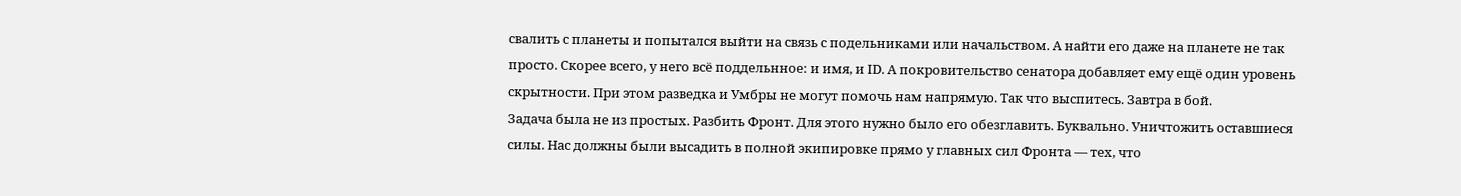свалить с планеты и попытался выйти на связь с подельниками или начальством. А найти его даже на планете не так просто. Скорее всего, у него всё поддельнное: и имя, и ID. А покровительство сенатора добавляет ему ещё один уровень скрытности. При этом разведка и Умбры не могут помочь нам напрямую. Так что выспитесь. Завтра в бой.
Задача была не из простых. Разбить Фронт. Для этого нужно было его обезглавить. Буквально. Уничтожить оставшиеся силы. Нас должны были высадить в полной экипировке прямо у главных сил Фронта — тех, что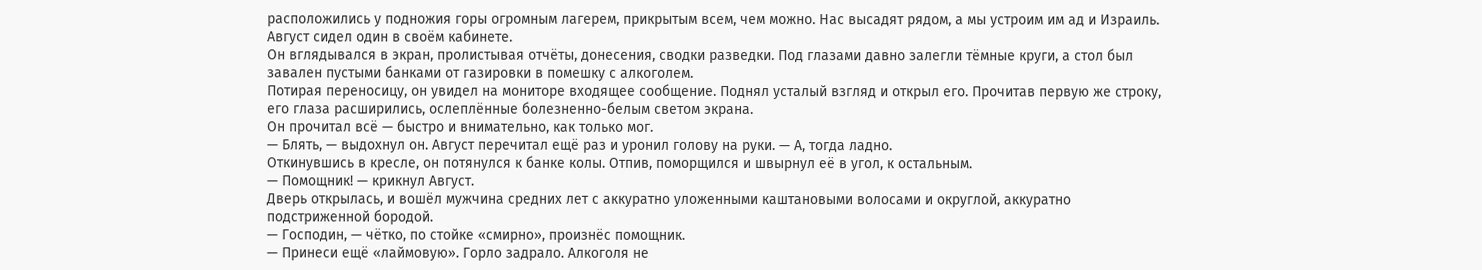расположились у подножия горы огромным лагерем, прикрытым всем, чем можно. Нас высадят рядом, а мы устроим им ад и Израиль.
Август сидел один в своём кабинете.
Он вглядывался в экран, пролистывая отчёты, донесения, сводки разведки. Под глазами давно залегли тёмные круги, а стол был завален пустыми банками от газировки в помешку с алкоголем.
Потирая переносицу, он увидел на мониторе входящее сообщение. Поднял усталый взгляд и открыл его. Прочитав первую же строку, его глаза расширились, ослеплённые болезненно-белым светом экрана.
Он прочитал всё — быстро и внимательно, как только мог.
— Блять, — выдохнул он. Август перечитал ещё раз и уронил голову на руки. — А, тогда ладно.
Откинувшись в кресле, он потянулся к банке колы. Отпив, поморщился и швырнул её в угол, к остальным.
— Помощник! — крикнул Август.
Дверь открылась, и вошёл мужчина средних лет с аккуратно уложенными каштановыми волосами и округлой, аккуратно подстриженной бородой.
— Господин, — чётко, по стойке «смирно», произнёс помощник.
— Принеси ещё «лаймовую». Горло задрало. Алкоголя не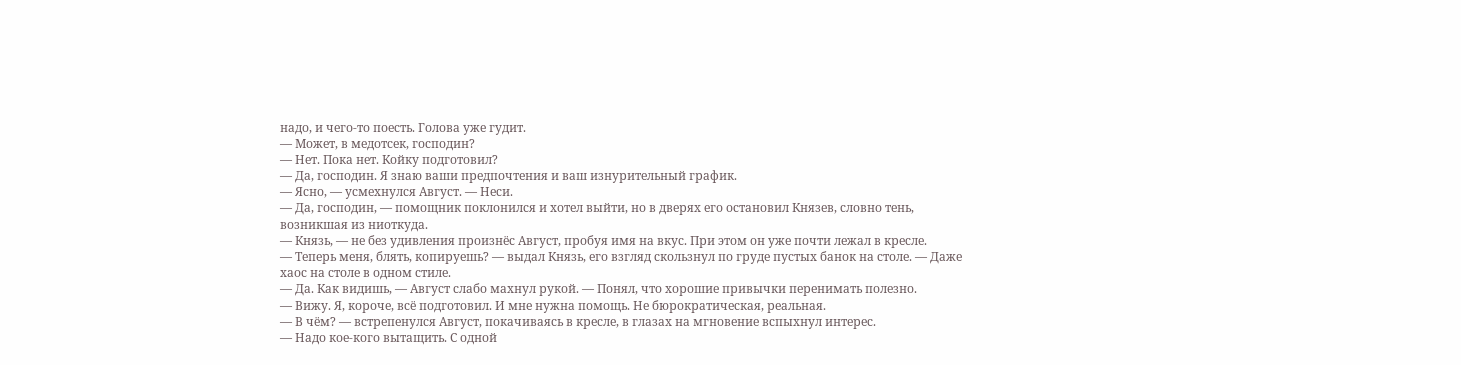надо, и чего-то поесть. Голова уже гудит.
— Может, в медотсек, господин?
— Нет. Пока нет. Койку подготовил?
— Да, господин. Я знаю ваши предпочтения и ваш изнурительный график.
— Ясно, — усмехнулся Август. — Неси.
— Да, господин, — помощник поклонился и хотел выйти, но в дверях его остановил Князев, словно тень, возникшая из ниоткуда.
— Князь, — не без удивления произнёс Август, пробуя имя на вкус. При этом он уже почти лежал в кресле.
— Теперь меня, блять, копируешь? — выдал Князь, его взгляд скользнул по груде пустых банок на столе. — Даже хаос на столе в одном стиле.
— Да. Как видишь, — Август слабо махнул рукой. — Понял, что хорошие привычки перенимать полезно.
— Вижу. Я, короче, всё подготовил. И мне нужна помощь. Не бюрократическая, реальная.
— В чём? — встрепенулся Август, покачиваясь в кресле, в глазах на мгновение вспыхнул интерес.
— Надо кое-кого вытащить. С одной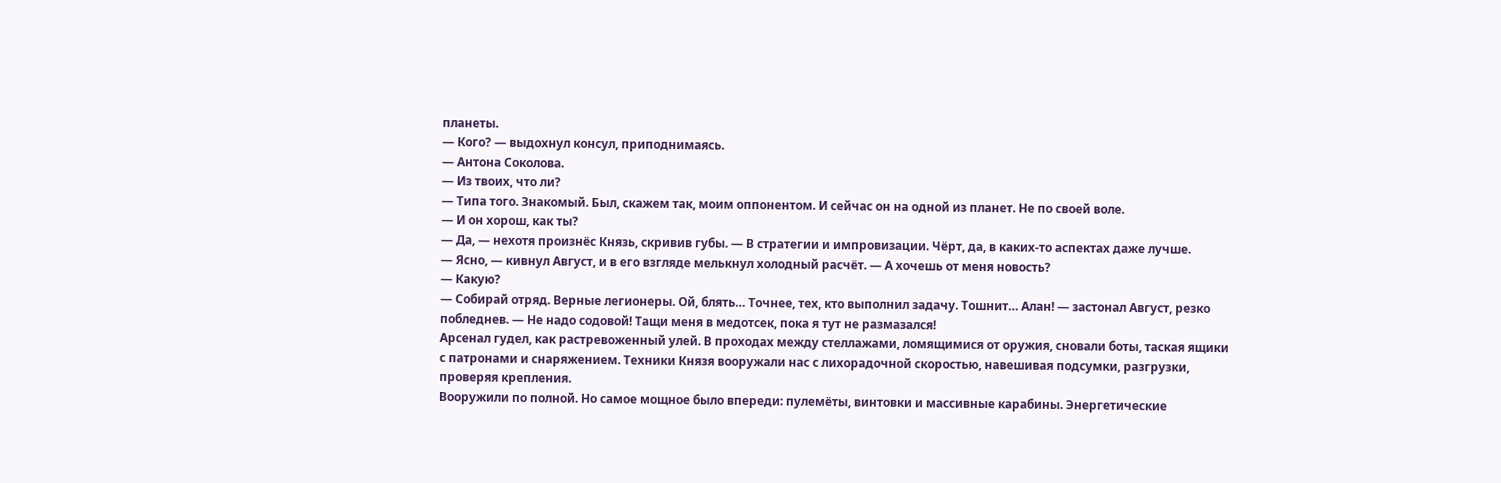планеты.
— Кого? — выдохнул консул, приподнимаясь.
— Антона Соколова.
— Из твоих, что ли?
— Типа того. Знакомый. Был, скажем так, моим оппонентом. И сейчас он на одной из планет. Не по своей воле.
— И он хорош, как ты?
— Да, — нехотя произнёс Князь, скривив губы. — В стратегии и импровизации. Чёрт, да, в каких-то аспектах даже лучше.
— Ясно, — кивнул Август, и в его взгляде мелькнул холодный расчёт. — А хочешь от меня новость?
— Какую?
— Собирай отряд. Верные легионеры. Ой, блять… Точнее, тех, кто выполнил задачу. Тошнит… Алан! — застонал Август, резко побледнев. — Не надо содовой! Тащи меня в медотсек, пока я тут не размазался!
Арсенал гудел, как растревоженный улей. В проходах между стеллажами, ломящимися от оружия, сновали боты, таская ящики с патронами и снаряжением. Техники Князя вооружали нас с лихорадочной скоростью, навешивая подсумки, разгрузки, проверяя крепления.
Вооружили по полной. Но самое мощное было впереди: пулемёты, винтовки и массивные карабины. Энергетические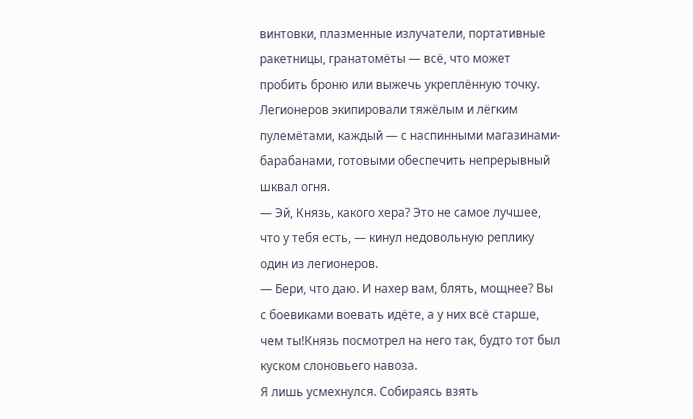винтовки, плазменные излучатели, портативные ракетницы, гранатомёты — всё, что может пробить броню или выжечь укреплённую точку.
Легионеров экипировали тяжёлым и лёгким пулемётами, каждый — с наспинными магазинами-барабанами, готовыми обеспечить непрерывный шквал огня.
— Эй, Князь, какого хера? Это не самое лучшее, что у тебя есть, — кинул недовольную реплику один из легионеров.
— Бери, что даю. И нахер вам, блять, мощнее? Вы с боевиками воевать идёте, а у них всё старше, чем ты!Князь посмотрел на него так, будто тот был куском слоновьего навоза.
Я лишь усмехнулся. Собираясь взять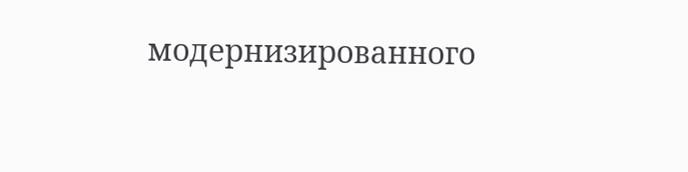модернизированного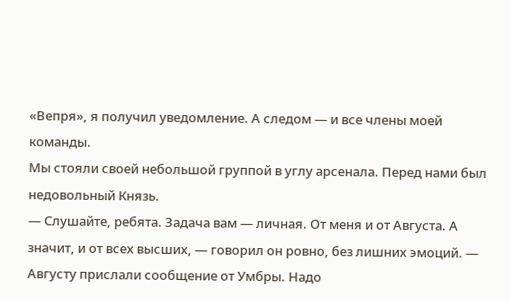«Вепря», я получил уведомление. А следом — и все члены моей команды.
Мы стояли своей небольшой группой в углу арсенала. Перед нами был недовольный Князь.
— Слушайте, ребята. Задача вам — личная. От меня и от Августа. А значит, и от всех высших, — говорил он ровно, без лишних эмоций. — Августу прислали сообщение от Умбры. Надо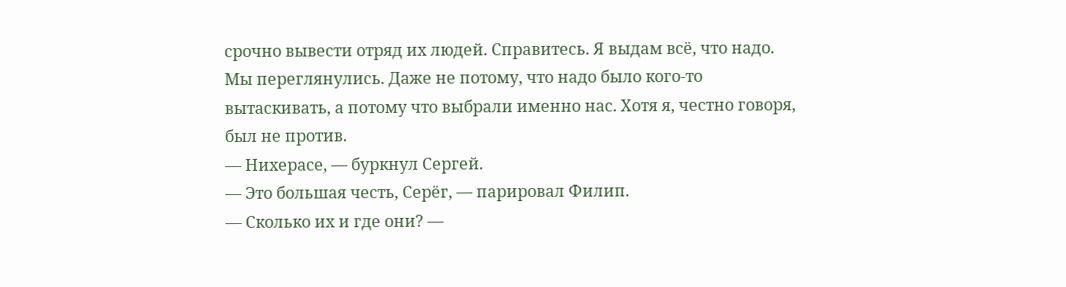срочно вывести отряд их людей. Справитесь. Я выдам всё, что надо.
Мы переглянулись. Даже не потому, что надо было кого-то вытаскивать, а потому что выбрали именно нас. Хотя я, честно говоря, был не против.
— Нихерасе, — буркнул Сергей.
— Это большая честь, Серёг, — парировал Филип.
— Сколько их и где они? —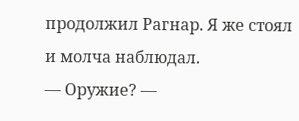продолжил Рагнар. Я же стоял и молча наблюдал.
— Оружие? —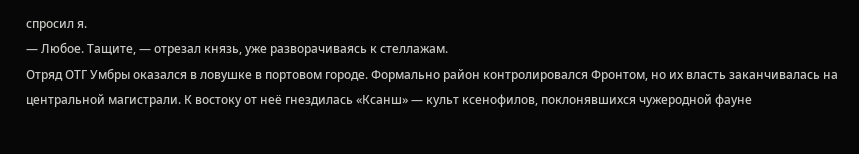спросил я.
— Любое. Тащите, — отрезал князь, уже разворачиваясь к стеллажам.
Отряд ОТГ Умбры оказался в ловушке в портовом городе. Формально район контролировался Фронтом, но их власть заканчивалась на центральной магистрали. К востоку от неё гнездилась «Ксанш» — культ ксенофилов, поклонявшихся чужеродной фауне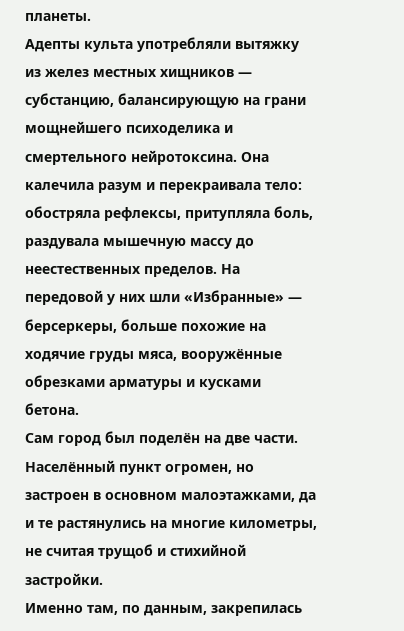планеты.
Адепты культа употребляли вытяжку из желез местных хищников — субстанцию, балансирующую на грани мощнейшего психоделика и смертельного нейротоксина. Она калечила разум и перекраивала тело: обостряла рефлексы, притупляла боль, раздувала мышечную массу до неестественных пределов. На передовой у них шли «Избранные» — берсеркеры, больше похожие на ходячие груды мяса, вооружённые обрезками арматуры и кусками бетона.
Сам город был поделён на две части. Населённый пункт огромен, но застроен в основном малоэтажками, да и те растянулись на многие километры, не считая трущоб и стихийной застройки.
Именно там, по данным, закрепилась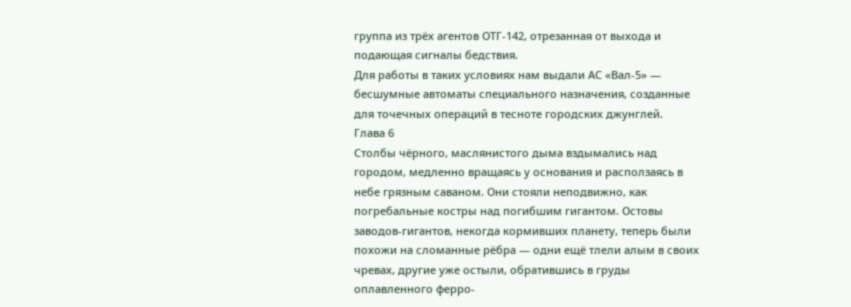группа из трёх агентов ОТГ-142, отрезанная от выхода и подающая сигналы бедствия.
Для работы в таких условиях нам выдали АС «Вал-5» — бесшумные автоматы специального назначения, созданные для точечных операций в тесноте городских джунглей.
Глава 6
Столбы чёрного, маслянистого дыма вздымались над городом, медленно вращаясь у основания и расползаясь в небе грязным саваном. Они стояли неподвижно, как погребальные костры над погибшим гигантом. Остовы заводов-гигантов, некогда кормивших планету, теперь были похожи на сломанные рёбра — одни ещё тлели алым в своих чревах, другие уже остыли, обратившись в груды оплавленного ферро-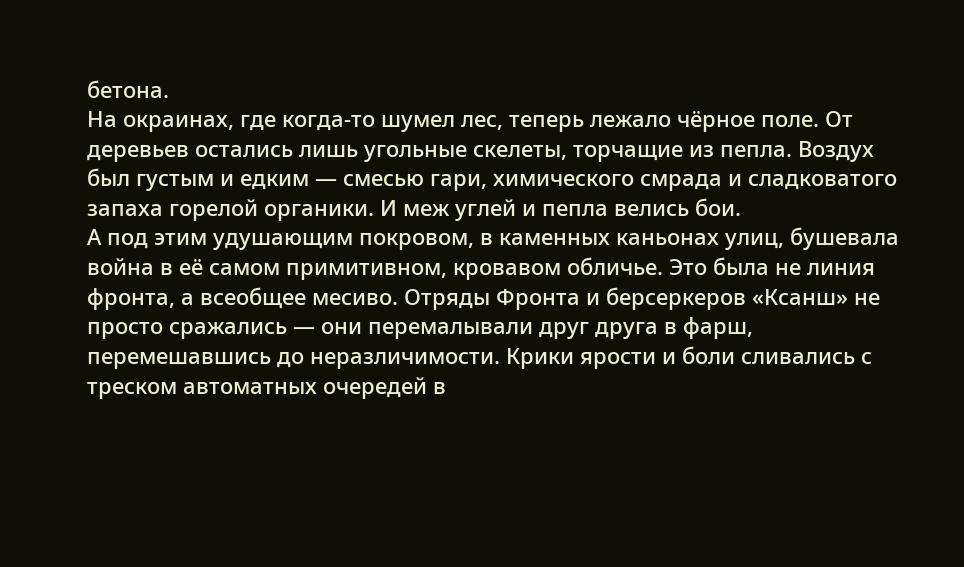бетона.
На окраинах, где когда-то шумел лес, теперь лежало чёрное поле. От деревьев остались лишь угольные скелеты, торчащие из пепла. Воздух был густым и едким — смесью гари, химического смрада и сладковатого запаха горелой органики. И меж углей и пепла велись бои.
А под этим удушающим покровом, в каменных каньонах улиц, бушевала война в её самом примитивном, кровавом обличье. Это была не линия фронта, а всеобщее месиво. Отряды Фронта и берсеркеров «Ксанш» не просто сражались — они перемалывали друг друга в фарш, перемешавшись до неразличимости. Крики ярости и боли сливались с треском автоматных очередей в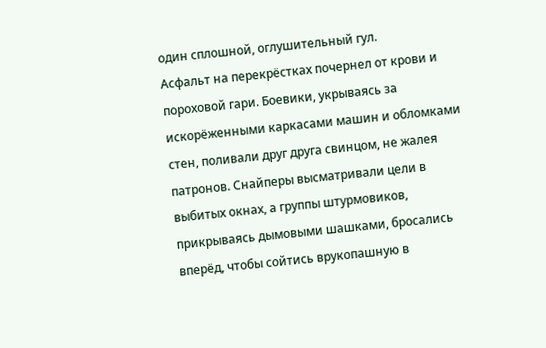один сплошной, оглушительный гул.
Асфальт на перекрёстках почернел от крови и пороховой гари. Боевики, укрываясь за искорёженными каркасами машин и обломками стен, поливали друг друга свинцом, не жалея патронов. Снайперы высматривали цели в выбитых окнах, а группы штурмовиков, прикрываясь дымовыми шашками, бросались вперёд, чтобы сойтись врукопашную в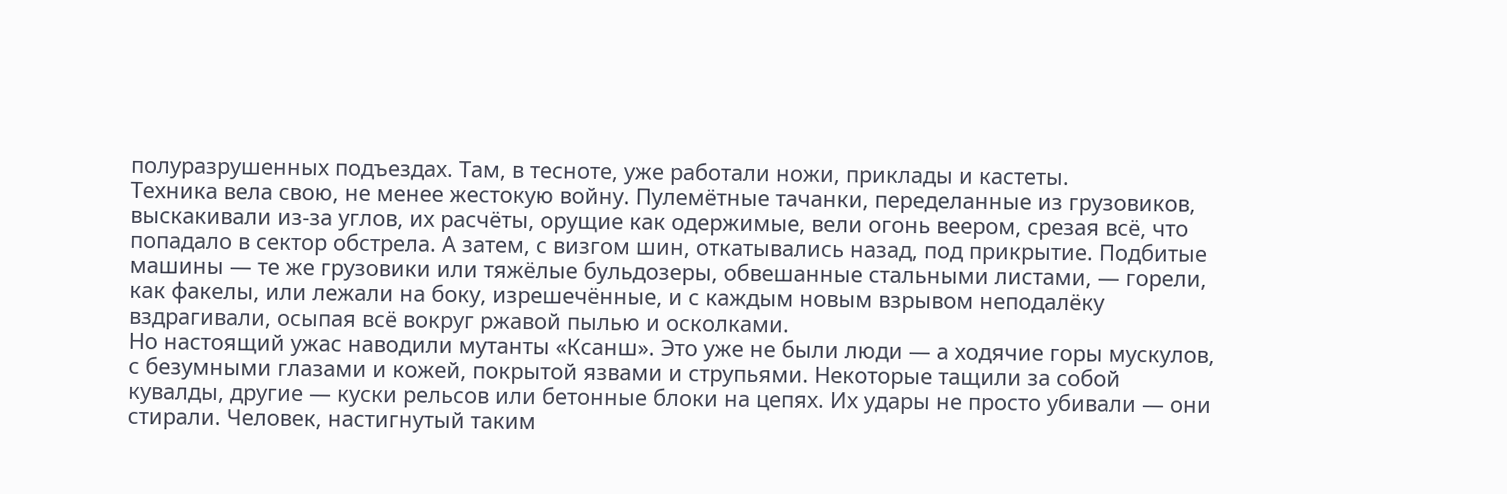полуразрушенных подъездах. Там, в тесноте, уже работали ножи, приклады и кастеты.
Техника вела свою, не менее жестокую войну. Пулемётные тачанки, переделанные из грузовиков, выскакивали из-за углов, их расчёты, орущие как одержимые, вели огонь веером, срезая всё, что попадало в сектор обстрела. А затем, с визгом шин, откатывались назад, под прикрытие. Подбитые машины — те же грузовики или тяжёлые бульдозеры, обвешанные стальными листами, — горели, как факелы, или лежали на боку, изрешечённые, и с каждым новым взрывом неподалёку вздрагивали, осыпая всё вокруг ржавой пылью и осколками.
Но настоящий ужас наводили мутанты «Ксанш». Это уже не были люди — а ходячие горы мускулов, с безумными глазами и кожей, покрытой язвами и струпьями. Некоторые тащили за собой кувалды, другие — куски рельсов или бетонные блоки на цепях. Их удары не просто убивали — они стирали. Человек, настигнутый таким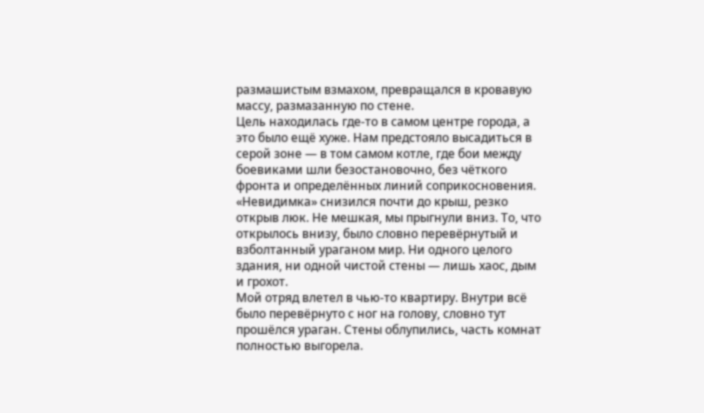размашистым взмахом, превращался в кровавую массу, размазанную по стене.
Цель находилась где-то в самом центре города, а это было ещё хуже. Нам предстояло высадиться в серой зоне — в том самом котле, где бои между боевиками шли безостановочно, без чёткого фронта и определённых линий соприкосновения.
«Невидимка» снизился почти до крыш, резко открыв люк. Не мешкая, мы прыгнули вниз. То, что открылось внизу, было словно перевёрнутый и взболтанный ураганом мир. Ни одного целого здания, ни одной чистой стены — лишь хаос, дым и грохот.
Мой отряд влетел в чью-то квартиру. Внутри всё было перевёрнуто с ног на голову, словно тут прошёлся ураган. Стены облупились, часть комнат полностью выгорела.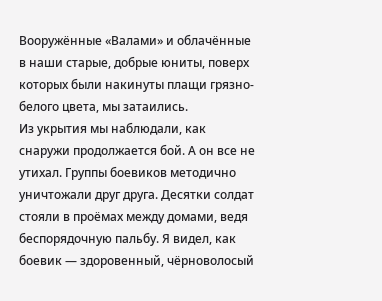Вооружённые «Валами» и облачённые в наши старые, добрые юниты, поверх которых были накинуты плащи грязно-белого цвета, мы затаились.
Из укрытия мы наблюдали, как снаружи продолжается бой. А он все не утихал. Группы боевиков методично уничтожали друг друга. Десятки солдат стояли в проёмах между домами, ведя беспорядочную пальбу. Я видел, как боевик — здоровенный, чёрноволосый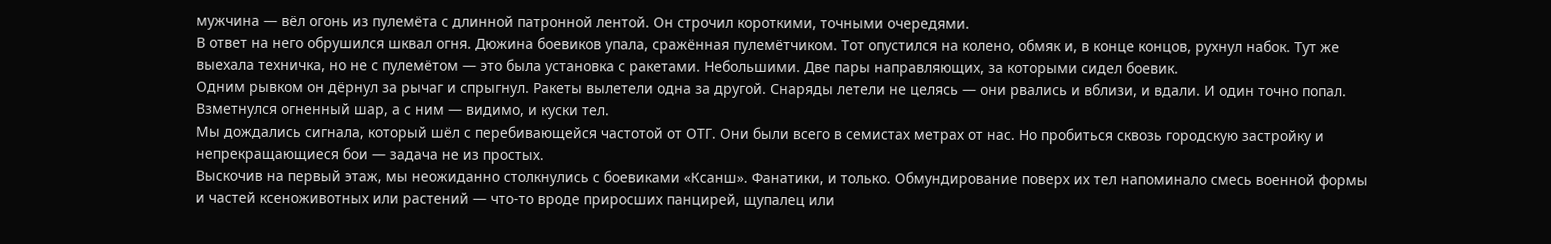мужчина — вёл огонь из пулемёта с длинной патронной лентой. Он строчил короткими, точными очередями.
В ответ на него обрушился шквал огня. Дюжина боевиков упала, сражённая пулемётчиком. Тот опустился на колено, обмяк и, в конце концов, рухнул набок. Тут же выехала техничка, но не с пулемётом — это была установка с ракетами. Небольшими. Две пары направляющих, за которыми сидел боевик.
Одним рывком он дёрнул за рычаг и спрыгнул. Ракеты вылетели одна за другой. Снаряды летели не целясь — они рвались и вблизи, и вдали. И один точно попал. Взметнулся огненный шар, а с ним — видимо, и куски тел.
Мы дождались сигнала, который шёл с перебивающейся частотой от ОТГ. Они были всего в семистах метрах от нас. Но пробиться сквозь городскую застройку и непрекращающиеся бои — задача не из простых.
Выскочив на первый этаж, мы неожиданно столкнулись с боевиками «Ксанш». Фанатики, и только. Обмундирование поверх их тел напоминало смесь военной формы и частей ксеноживотных или растений — что-то вроде приросших панцирей, щупалец или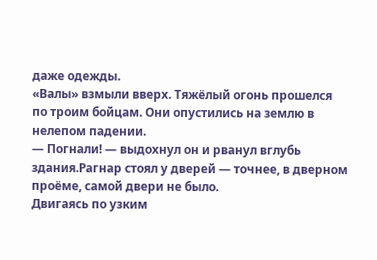даже одежды.
«Валы» взмыли вверх. Тяжёлый огонь прошелся по троим бойцам. Они опустились на землю в нелепом падении.
— Погнали! — выдохнул он и рванул вглубь здания.Рагнар стоял у дверей — точнее, в дверном проёме, самой двери не было.
Двигаясь по узким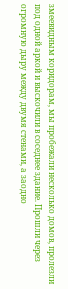змеевидным коридорам, мы пробежали несколько домов, пролезли под одной аркой и выскочили в соседнее здание. Прошли через огромную дыру между двумя стенами, а заодно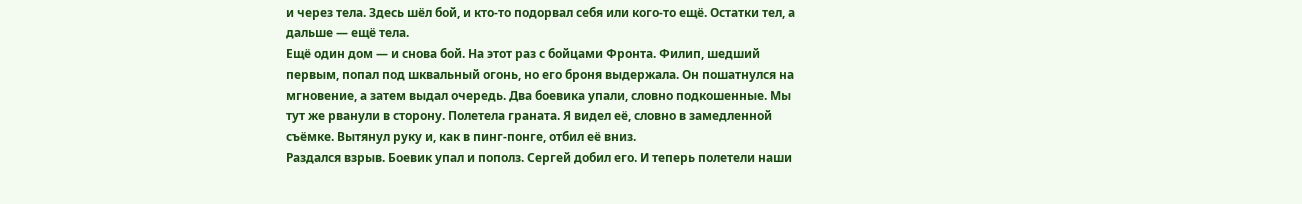и через тела. Здесь шёл бой, и кто-то подорвал себя или кого-то ещё. Остатки тел, а дальше — ещё тела.
Ещё один дом — и снова бой. На этот раз с бойцами Фронта. Филип, шедший первым, попал под шквальный огонь, но его броня выдержала. Он пошатнулся на мгновение, а затем выдал очередь. Два боевика упали, словно подкошенные. Мы тут же рванули в сторону. Полетела граната. Я видел её, словно в замедленной съёмке. Вытянул руку и, как в пинг-понге, отбил её вниз.
Раздался взрыв. Боевик упал и пополз. Сергей добил его. И теперь полетели наши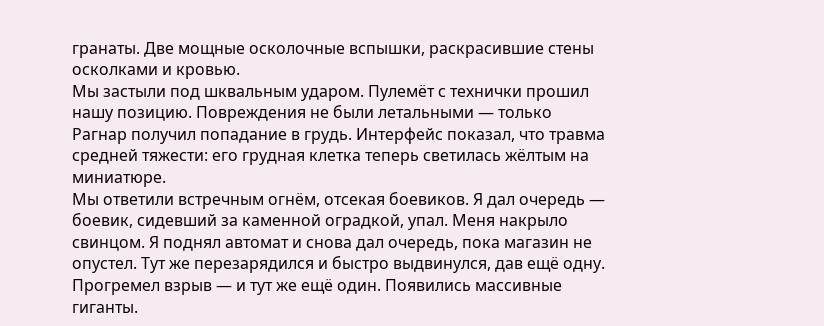гранаты. Две мощные осколочные вспышки, раскрасившие стены осколками и кровью.
Мы застыли под шквальным ударом. Пулемёт с технички прошил нашу позицию. Повреждения не были летальными — только Рагнар получил попадание в грудь. Интерфейс показал, что травма средней тяжести: его грудная клетка теперь светилась жёлтым на миниатюре.
Мы ответили встречным огнём, отсекая боевиков. Я дал очередь — боевик, сидевший за каменной оградкой, упал. Меня накрыло свинцом. Я поднял автомат и снова дал очередь, пока магазин не опустел. Тут же перезарядился и быстро выдвинулся, дав ещё одну.
Прогремел взрыв — и тут же ещё один. Появились массивные гиганты.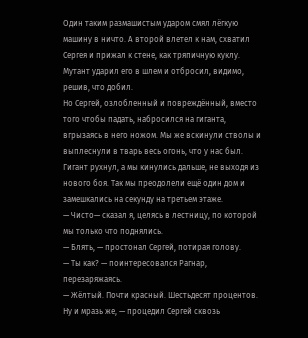Один таким размашистым ударом смял лёгкую машину в ничто. А второй влетел к нам, схватил Сергея и прижал к стене, как тряпичную куклу. Мутант ударил его в шлем и отбросил, видимо, решив, что добил.
Но Сергей, озлобленный и повреждённый, вместо того чтобы падать, набросился на гиганта, вгрызаясь в него ножом. Мы же вскинули стволы и выплеснули в тварь весь огонь, что у нас был.
Гигант рухнул, а мы кинулись дальше, не выходя из нового боя. Так мы преодолели ещё один дом и замешкались на секунду на третьем этаже.
— Чисто— сказал я, целясь в лестницу, по которой мы только что поднялись.
— Блять, — простонал Сергей, потирая голову.
— Ты как? — поинтересовался Рагнар, перезаряжаясь.
— Жёлтый. Почти красный. Шестьдесят процентов. Ну и мразь же, — процедил Сергей сквозь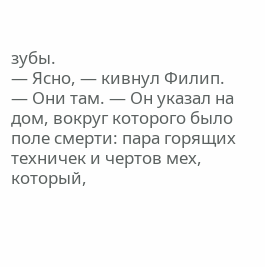зубы.
— Ясно, — кивнул Филип. — Они там. — Он указал на дом, вокруг которого было поле смерти: пара горящих техничек и чертов мех, который,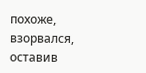похоже, взорвался, оставив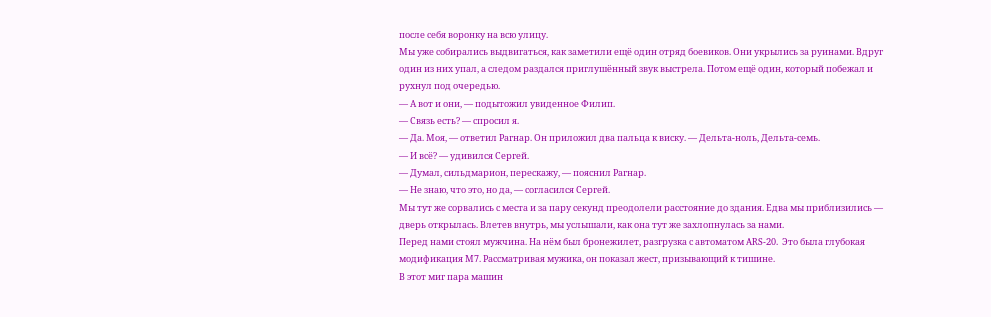после себя воронку на всю улицу.
Мы уже собирались выдвигаться, как заметили ещё один отряд боевиков. Они укрылись за руинами. Вдруг один из них упал, а следом раздался приглушённый звук выстрела. Потом ещё один, который побежал и рухнул под очередью.
— А вот и они, — подытожил увиденное Филип.
— Связь есть? — спросил я.
— Да. Моя, — ответил Рагнар. Он приложил два пальца к виску. — Дельта-ноль, Дельта-семь.
— И всё? — удивился Сергей.
— Думал, сильдмарион, перескажу, — пояснил Рагнар.
— Не знаю, что это, но да, — согласился Сергей.
Мы тут же сорвались с места и за пару секунд преодолели расстояние до здания. Едва мы приблизились — дверь открылась. Влетев внутрь, мы услышали, как она тут же захлопнулась за нами.
Перед нами стоял мужчина. На нём был бронежилет, разгрузка с автоматом ARS-20. Это была глубокая модификация М7. Рассматривая мужика, он показал жест, призывающий к тишине.
В этот миг пара машин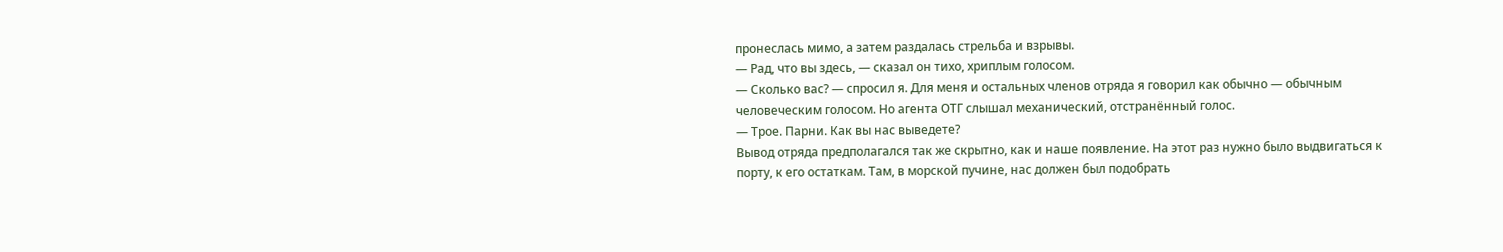пронеслась мимо, а затем раздалась стрельба и взрывы.
— Рад, что вы здесь, — сказал он тихо, хриплым голосом.
— Сколько вас? — спросил я. Для меня и остальных членов отряда я говорил как обычно — обычным человеческим голосом. Но агента ОТГ слышал механический, отстранённый голос.
— Трое. Парни. Как вы нас выведете?
Вывод отряда предполагался так же скрытно, как и наше появление. На этот раз нужно было выдвигаться к порту, к его остаткам. Там, в морской пучине, нас должен был подобрать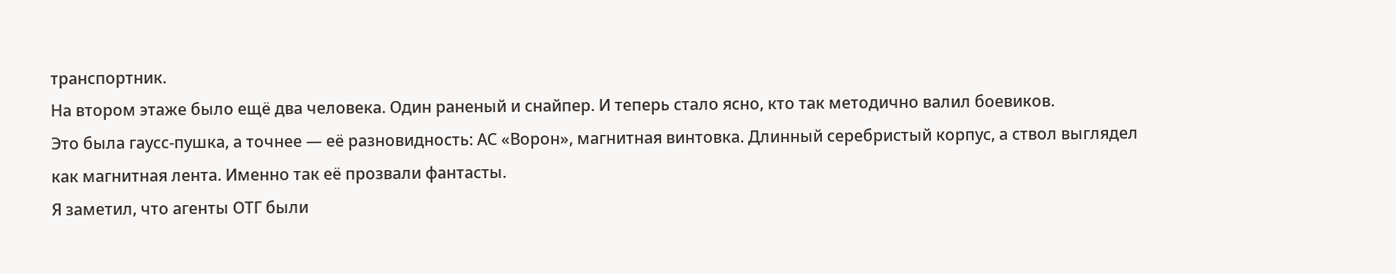транспортник.
На втором этаже было ещё два человека. Один раненый и снайпер. И теперь стало ясно, кто так методично валил боевиков.
Это была гаусс-пушка, а точнее — её разновидность: АС «Ворон», магнитная винтовка. Длинный серебристый корпус, а ствол выглядел как магнитная лента. Именно так её прозвали фантасты.
Я заметил, что агенты ОТГ были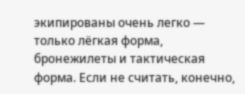экипированы очень легко — только лёгкая форма, бронежилеты и тактическая форма. Если не считать, конечно,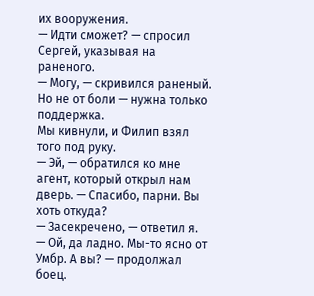их вооружения.
— Идти сможет? — спросил Сергей, указывая на раненого.
— Могу, — скривился раненый. Но не от боли — нужна только поддержка.
Мы кивнули, и Филип взял того под руку.
— Эй, — обратился ко мне агент, который открыл нам дверь. — Спасибо, парни. Вы хоть откуда?
— Засекречено, — ответил я.
— Ой, да ладно. Мы-то ясно от Умбр. А вы? — продолжал боец.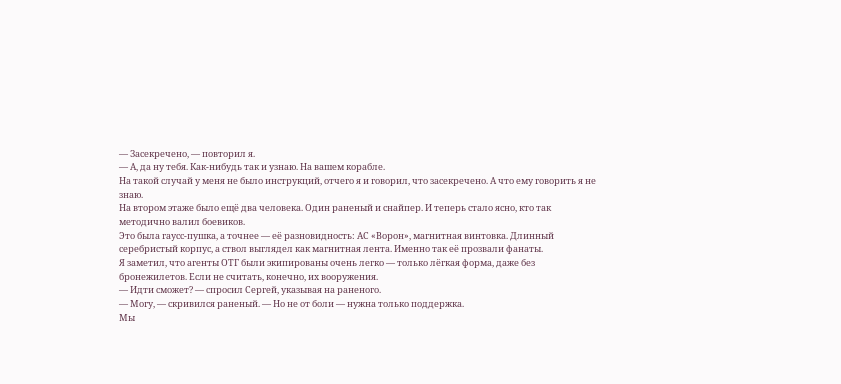— Засекречено, — повторил я.
— А, да ну тебя. Как-нибудь так и узнаю. На вашем корабле.
На такой случай у меня не было инструкций, отчего я и говорил, что засекречено. А что ему говорить я не знаю.
На втором этаже было ещё два человека. Один раненый и снайпер. И теперь стало ясно, кто так методично валил боевиков.
Это была гаусс-пушка, а точнее — её разновидность: АС «Ворон», магнитная винтовка. Длинный серебристый корпус, а ствол выглядел как магнитная лента. Именно так её прозвали фанаты.
Я заметил, что агенты ОТГ были экипированы очень легко — только лёгкая форма, даже без бронежилетов. Если не считать, конечно, их вооружения.
— Идти сможет? — спросил Сергей, указывая на раненого.
— Могу, — скривился раненый. — Но не от боли — нужна только поддержка.
Мы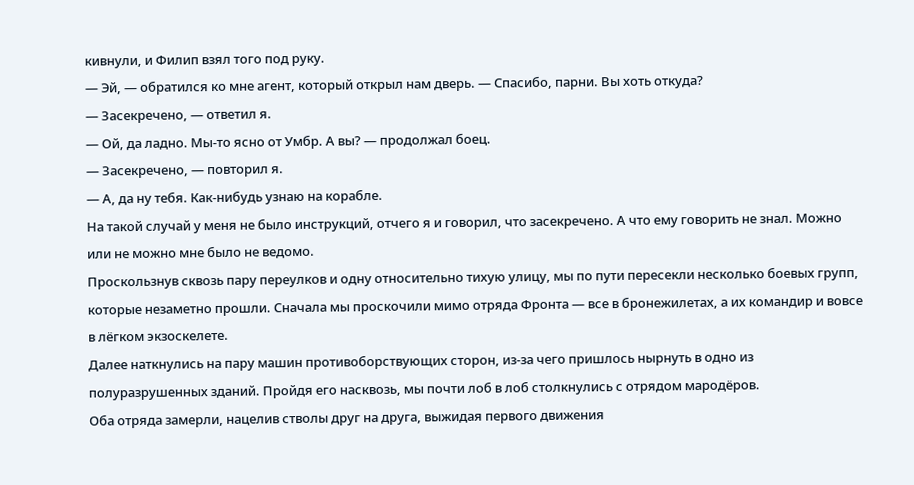кивнули, и Филип взял того под руку.
— Эй, — обратился ко мне агент, который открыл нам дверь. — Спасибо, парни. Вы хоть откуда?
— Засекречено, — ответил я.
— Ой, да ладно. Мы-то ясно от Умбр. А вы? — продолжал боец.
— Засекречено, — повторил я.
— А, да ну тебя. Как-нибудь узнаю на корабле.
На такой случай у меня не было инструкций, отчего я и говорил, что засекречено. А что ему говорить не знал. Можно или не можно мне было не ведомо.
Проскользнув сквозь пару переулков и одну относительно тихую улицу, мы по пути пересекли несколько боевых групп, которые незаметно прошли. Сначала мы проскочили мимо отряда Фронта — все в бронежилетах, а их командир и вовсе в лёгком экзоскелете.
Далее наткнулись на пару машин противоборствующих сторон, из-за чего пришлось нырнуть в одно из полуразрушенных зданий. Пройдя его насквозь, мы почти лоб в лоб столкнулись с отрядом мародёров.
Оба отряда замерли, нацелив стволы друг на друга, выжидая первого движения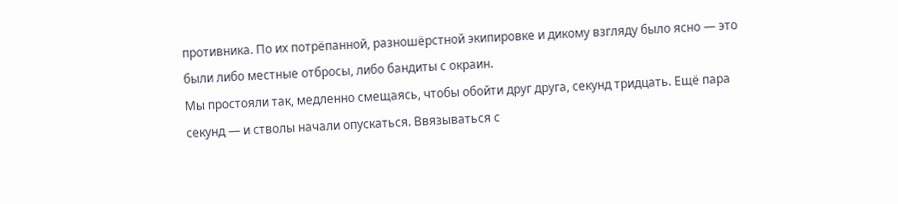противника. По их потрёпанной, разношёрстной экипировке и дикому взгляду было ясно — это были либо местные отбросы, либо бандиты с окраин.
Мы простояли так, медленно смещаясь, чтобы обойти друг друга, секунд тридцать. Ещё пара секунд — и стволы начали опускаться. Ввязываться с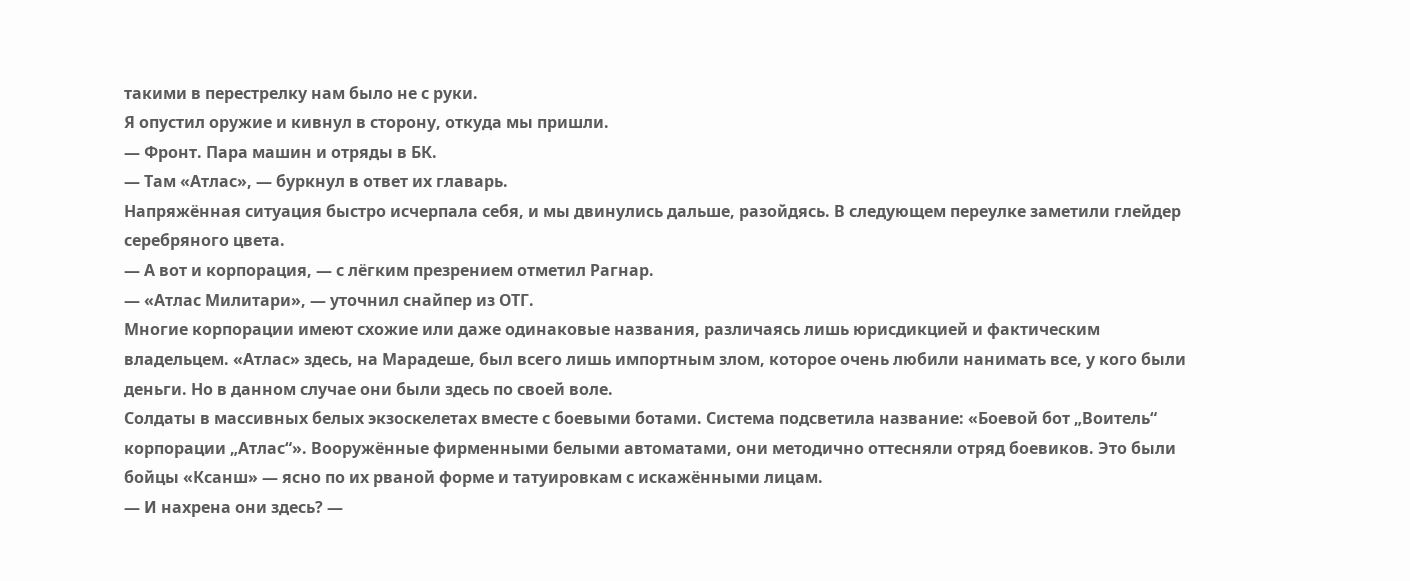такими в перестрелку нам было не с руки.
Я опустил оружие и кивнул в сторону, откуда мы пришли.
— Фронт. Пара машин и отряды в БК.
— Там «Атлас», — буркнул в ответ их главарь.
Напряжённая ситуация быстро исчерпала себя, и мы двинулись дальше, разойдясь. В следующем переулке заметили глейдер серебряного цвета.
— А вот и корпорация, — с лёгким презрением отметил Рагнар.
— «Атлас Милитари», — уточнил снайпер из ОТГ.
Многие корпорации имеют схожие или даже одинаковые названия, различаясь лишь юрисдикцией и фактическим владельцем. «Атлас» здесь, на Марадеше, был всего лишь импортным злом, которое очень любили нанимать все, у кого были деньги. Но в данном случае они были здесь по своей воле.
Солдаты в массивных белых экзоскелетах вместе с боевыми ботами. Система подсветила название: «Боевой бот „Воитель“ корпорации „Атлас“». Вооружённые фирменными белыми автоматами, они методично оттесняли отряд боевиков. Это были бойцы «Ксанш» — ясно по их рваной форме и татуировкам с искажёнными лицам.
— И нахрена они здесь? —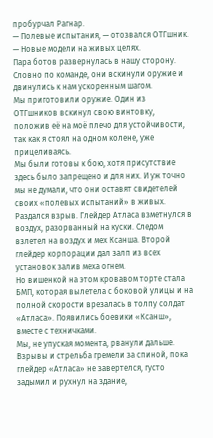пробурчал Рагнар.
— Полевые испытания, — отозвался ОТГшник. — Новые модели на живых целях.
Пара ботов развернулась в нашу сторону. Словно по команде, они вскинули оружие и двинулись к нам ускоренным шагом.
Мы приготовили оружие. Один из ОТГшников вскинул свою винтовку, положив её на моё плечо для устойчивости, так как я стоял на одном колене, уже прицеливаясь.
Мы были готовы к бою, хотя присутствие здесь было запрещено и для них. И уж точно мы не думали, что они оставят свидетелей своих «полевых испытаний» в живых.
Раздался взрыв. Глейдер Атласа взметнулся в воздух, разорванный на куски. Следом взлетел на воздух и мех Ксанша. Второй глейдер корпорации дал залп из всех установок залив меха огнем.
Но вишенкой на этом кровавом торте стала БМП, которая вылетела с боковой улицы и на полной скорости врезалась в толпу солдат «Атласа». Появились боевики «Ксанш», вместе с техничками.
Мы, не упуская момента, рванули дальше. Взрывы и стрельба гремели за спиной, пока глейдер «Атласа» не завертелся, густо задымил и рухнул на здание,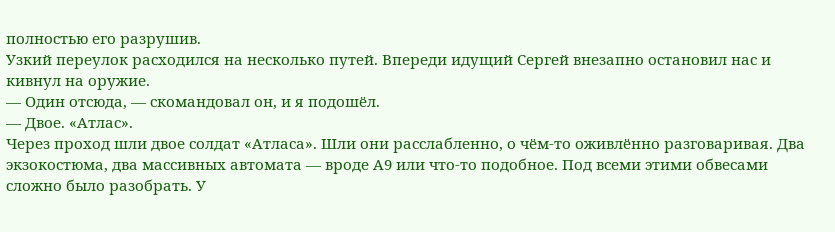полностью его разрушив.
Узкий переулок расходился на несколько путей. Впереди идущий Сергей внезапно остановил нас и кивнул на оружие.
— Один отсюда, — скомандовал он, и я подошёл.
— Двое. «Атлас».
Через проход шли двое солдат «Атласа». Шли они расслабленно, о чём-то оживлённо разговаривая. Два экзокостюма, два массивных автомата — вроде А9 или что-то подобное. Под всеми этими обвесами сложно было разобрать. У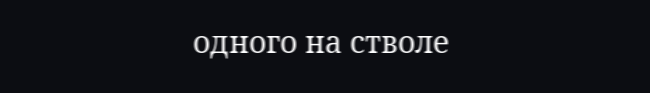одного на стволе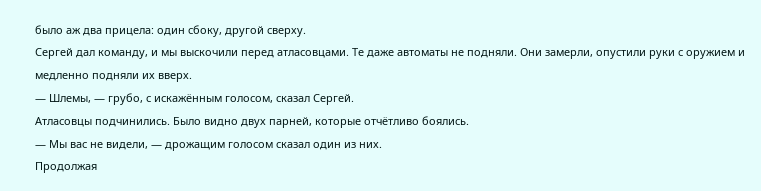было аж два прицела: один сбоку, другой сверху.
Сергей дал команду, и мы выскочили перед атласовцами. Те даже автоматы не подняли. Они замерли, опустили руки с оружием и медленно подняли их вверх.
— Шлемы, — грубо, с искажённым голосом, сказал Сергей.
Атласовцы подчинились. Было видно двух парней, которые отчётливо боялись.
— Мы вас не видели, — дрожащим голосом сказал один из них.
Продолжая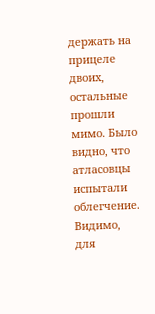держать на прицеле двоих, остальные прошли мимо. Было видно, что атласовцы испытали облегчение. Видимо, для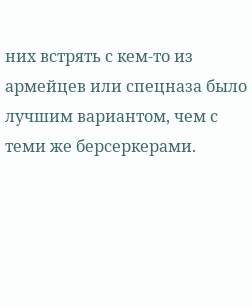них встрять с кем-то из армейцев или спецназа было лучшим вариантом, чем с теми же берсеркерами.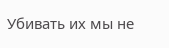Убивать их мы не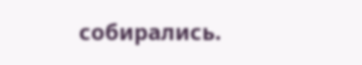собирались.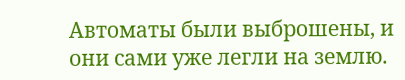Автоматы были выброшены, и они сами уже легли на землю.